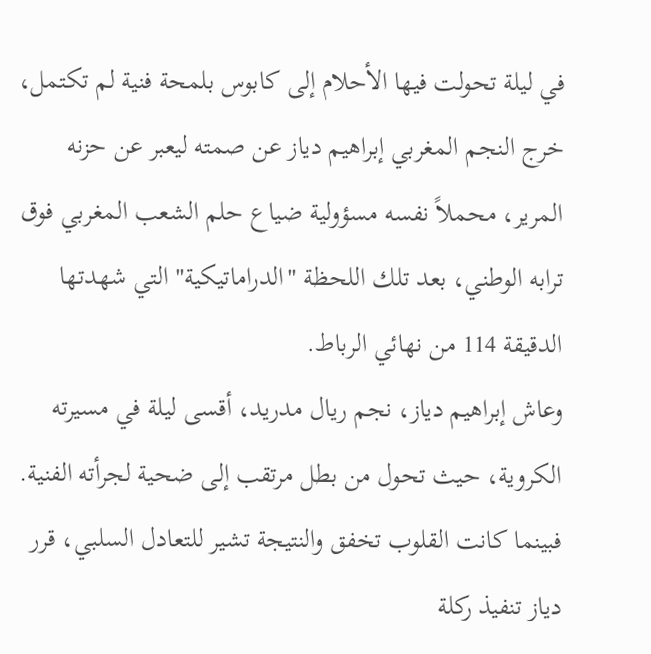في ليلة تحولت فيها الأحلام إلى كابوس بلمحة فنية لم تكتمل، خرج النجم المغربي إبراهيم دياز عن صمته ليعبر عن حزنه المرير، محملاً نفسه مسؤولية ضياع حلم الشعب المغربي فوق ترابه الوطني، بعد تلك اللحظة "الدراماتيكية" التي شهدتها الدقيقة 114 من نهائي الرباط.
وعاش إبراهيم دياز، نجم ريال مدريد، أقسى ليلة في مسيرته الكروية، حيث تحول من بطل مرتقب إلى ضحية لجرأته الفنية.
فبينما كانت القلوب تخفق والنتيجة تشير للتعادل السلبي، قرر دياز تنفيذ ركلة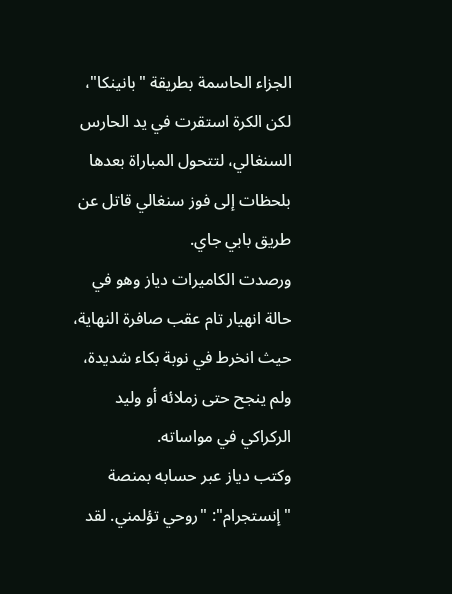الجزاء الحاسمة بطريقة "بانينكا"، لكن الكرة استقرت في يد الحارس السنغالي، لتتحول المباراة بعدها بلحظات إلى فوز سنغالي قاتل عن طريق بابي جاي.
ورصدت الكاميرات دياز وهو في حالة انهيار تام عقب صافرة النهاية، حيث انخرط في نوبة بكاء شديدة، ولم ينجح حتى زملائه أو وليد الركراكي في مواساته.
وكتب دياز عبر حسابه بمنصة "إنستجرام": "روحي تؤلمني. لقد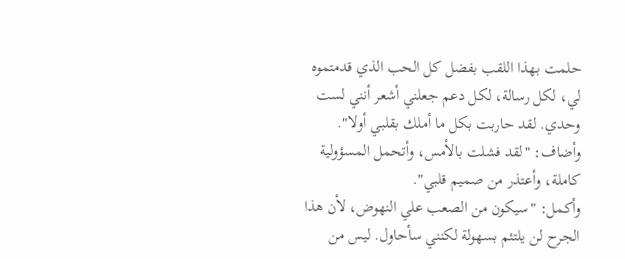حلمت بهذا اللقب بفضل كل الحب الذي قدمتموه لي، لكل رسالة، لكل دعم جعلني أشعر أنني لست وحدي. لقد حاربت بكل ما أملك بقلبي أولا".
وأضاف: "لقد فشلت بالأمس، وأتحمل المسؤولية كاملة، وأعتذر من صميم قلبي".
وأكمل: "سيكون من الصعب علي النهوض، لأن هذا الجرح لن يلتئم بسهولة لكنني سأحاول. ليس من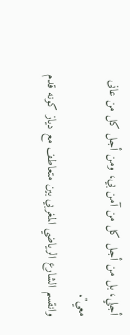أجلي، بل من أجل كل من آمن بي، ومن أجل كل من عانى معي".
وانقسم الشارع الرياضي المغربي بين متعاطف مع دياز كونه قدم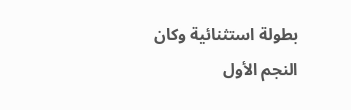بطولة استثنائية وكان النجم الأول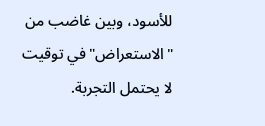للأسود، وبين غاضب من "الاستعراض" في توقيت لا يحتمل التجربة.